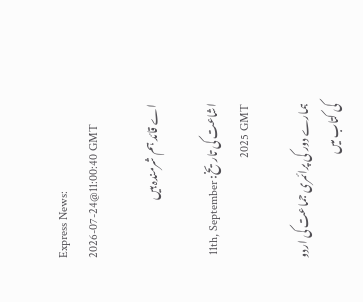Express News:
2026-07-24@11:00:40 GMT

اے قائد ہم شرمندہ ہیں

اشاعت کی تاریخ: 11th, September 2025 GMT

ہمارے دور کی پرائمری جماعت کی اردو کی کتاب میں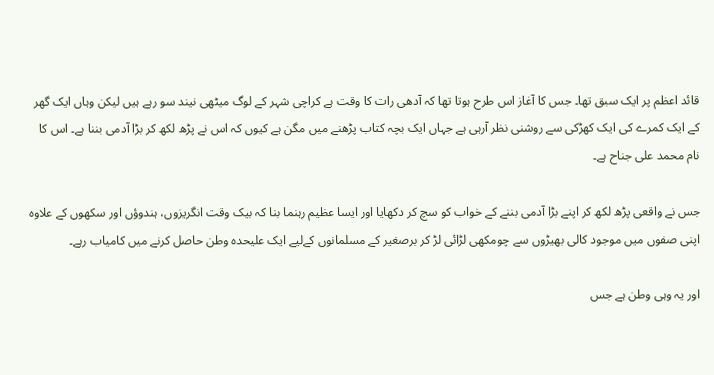قائد اعظم پر ایک سبق تھا۔ جس کا آغاز اس طرح ہوتا تھا کہ آدھی رات کا وقت ہے کراچی شہر کے لوگ میٹھی نیند سو رہے ہیں لیکن وہاں ایک گھر کے ایک کمرے کی ایک کھڑکی سے روشنی نظر آرہی ہے جہاں ایک بچہ کتاب پڑھنے میں مگن ہے کیوں کہ اس نے پڑھ لکھ کر بڑا آدمی بننا ہے۔ اس کا نام محمد علی جناح ہے۔

جس نے واقعی پڑھ لکھ کر اپنے بڑا آدمی بننے کے خواب کو سچ کر دکھایا اور ایسا عظیم رہنما بنا کہ بیک وقت انگریزوں، ہندوؤں اور سکھوں کے علاوہ اپنی صفوں میں موجود کالی بھیڑوں سے چومکھی لڑائی لڑ کر برصغیر کے مسلمانوں کےلیے ایک علیحدہ وطن حاصل کرنے میں کامیاب رہے۔

اور یہ وہی وطن ہے جس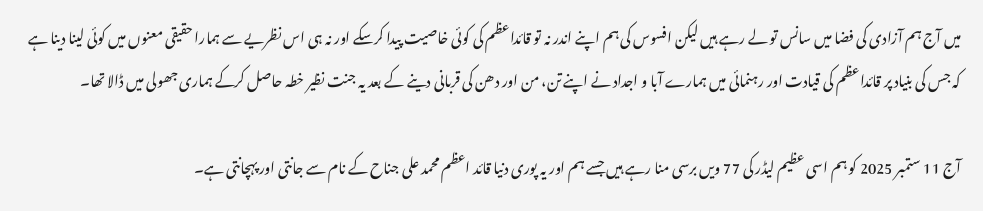میں آج ہم آزادی کی فضا میں سانس تو لے رہے ہیں لیکن افسوس کی ہم اپنے اندر نہ تو قائداعظم کی کوئی خاصیت پیدا کرسکے اور نہ ہی اس نظریے سے ہمارا حقیقی معنوں میں کوئی لینا دینا ہے کہ جس کی بنیاد پر قائداعظم کی قیادت اور رہنمائی میں ہمارے آبا و اجداد نے اپنے تن، من اور دھن کی قربانی دینے کے بعد یہ جنت نظیر خطہ حاصل کرکے ہماری جھولی میں ڈالا تھا۔

آج 11 ستمبر 2025 کو ہم اسی عظیم لیڈر کی 77 ویں برسی منا رہے ہیں جسے ہم اور یہ پوری دنیا قائد اعظم محمد علی جناح کے نام سے جانتی اور پہچانتی ہے۔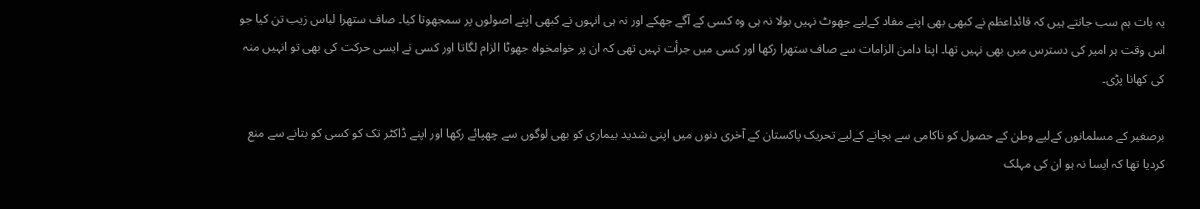یہ بات ہم سب جانتے ہیں کہ قائداعظم نے کبھی بھی اپنے مفاد کےلیے جھوٹ نہیں بولا نہ ہی وہ کسی کے آگے جھکے اور نہ ہی انہوں نے کبھی اپنے اصولوں پر سمجھوتا کیا۔ صاف ستھرا لباس زیب تن کیا جو اس وقت ہر امیر کی دسترس میں بھی نہیں تھا۔ اپنا دامن الزامات سے صاف ستھرا رکھا اور کسی میں جرأت نہیں تھی کہ ان پر خوامخواہ جھوٹا الزام لگاتا اور کسی نے ایسی حرکت کی بھی تو انہیں منہ کی کھانا پڑی۔

برصغیر کے مسلمانوں کےلیے وطن کے حصول کو ناکامی سے بچانے کےلیے تحریک پاکستان کے آخری دنوں میں اپنی شدید بیماری کو بھی لوگوں سے چھپائے رکھا اور اپنے ڈاکٹر تک کو کسی کو بتانے سے منع کردیا تھا کہ ایسا نہ ہو ان کی مہلک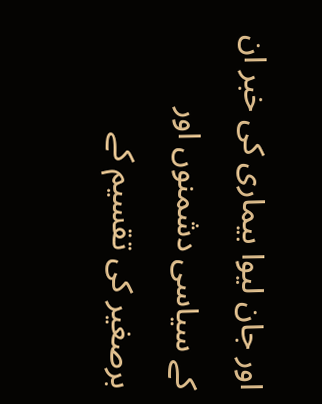اور جان لیوا بیماری کی خبر ان کے سیاسی دشمنوں اور برصغیر کی تقسیم کے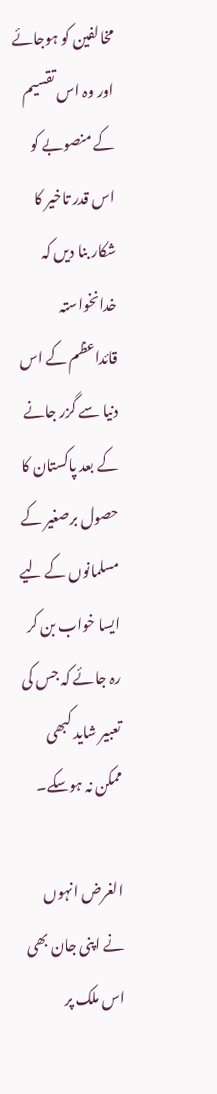مخالفین کو ہوجائے اور وہ اس تقسیم کے منصوبے کو اس قدر تاخیر کا شکار بنا دیں کہ خدانخواستہ قائداعظم کے اس دنیا سے گزر جانے کے بعد پاکستان کا حصول برصغیر کے مسلمانوں کے لیے ایسا خواب بن کر رہ جائے کہ جس کی تعبیر شاید کبھی ممکن نہ ہوسکے۔

الغرض انہوں نے اپنی جان بھی اس ملک پر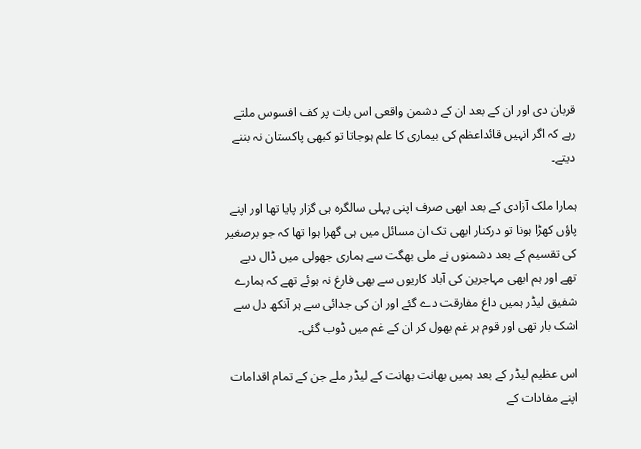قربان دی اور ان کے بعد ان کے دشمن واقعی اس بات پر کف افسوس ملتے رہے کہ اگر انہیں قائداعظم کی بیماری کا علم ہوجاتا تو کبھی پاکستان نہ بننے دیتے۔

ہمارا ملک آزادی کے بعد ابھی صرف اپنی پہلی سالگرہ ہی گزار پایا تھا اور اپنے پاؤں کھڑا ہونا تو درکنار ابھی تک ان مسائل میں ہی گھرا ہوا تھا کہ جو برصغیر کی تقسیم کے بعد دشمنوں نے ملی بھگت سے ہماری جھولی میں ڈال دیے تھے اور ہم ابھی مہاجرین کی آباد کاریوں سے بھی فارغ نہ ہوئے تھے کہ ہمارے شفیق لیڈر ہمیں داغ مفارقت دے گئے اور ان کی جدائی سے ہر آنکھ دل سے اشک بار تھی اور قوم ہر غم بھول کر ان کے غم میں ڈوب گئی۔

اس عظیم لیڈر کے بعد ہمیں بھانت بھانت کے لیڈر ملے جن کے تمام اقدامات اپنے مفادات کے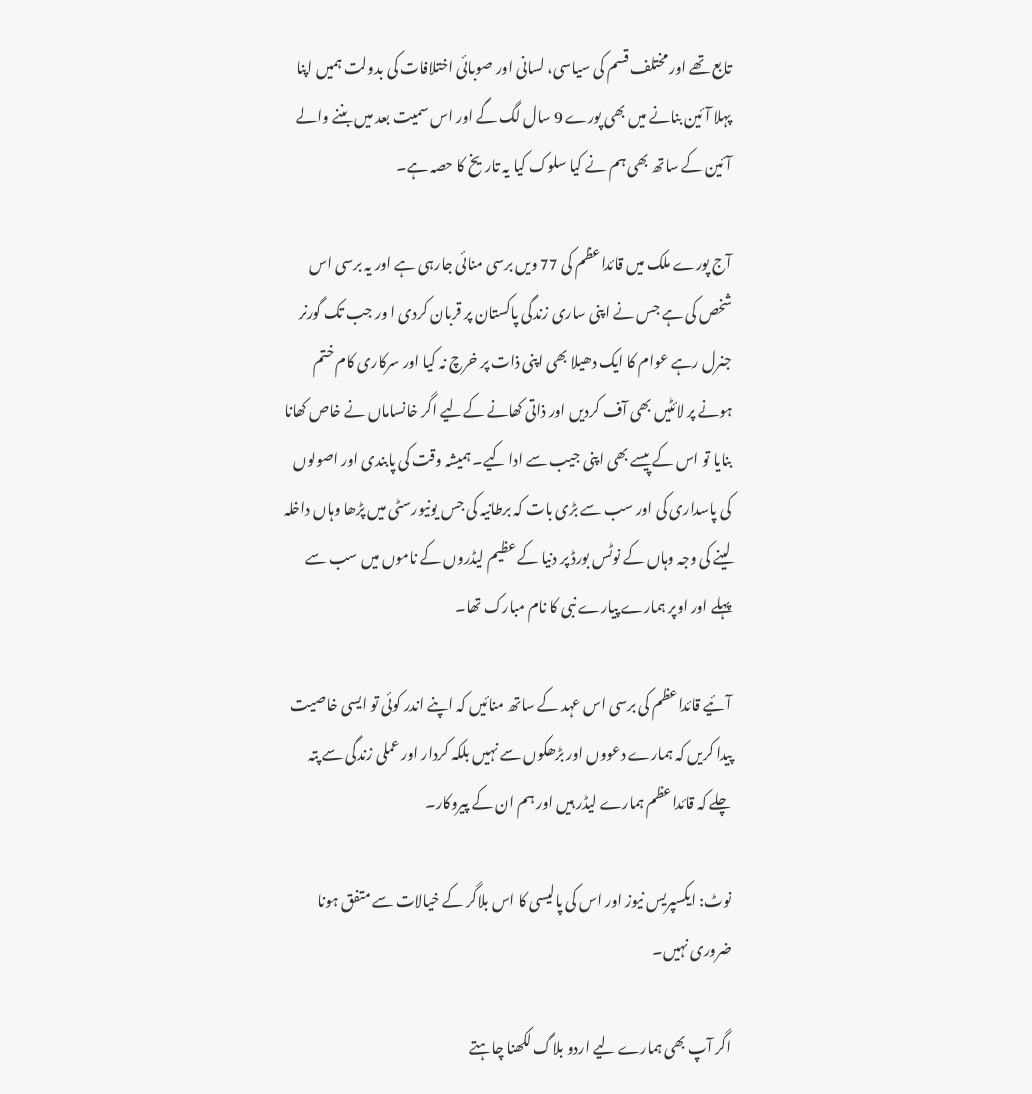تابع تھے اور مختلف قسم کی سیاسی، لسانی اور صوبائی اختلافات کی بدولت ہمیں اپنا پہلا آئین بنانے میں بھی پورے 9 سال لگ گے اور اس سمیت بعد میں بننے والے آئین کے ساتھ بھی ہم نے کیا سلوک کیا یہ تاریخ کا حصہ ہے۔

آج پورے ملک میں قائداعظم کی 77 ویں برسی منائی جارہی ہے اور یہ برسی اس شخص کی ہے جس نے اپنی ساری زندگی پاکستان پر قربان کردی ا ور جب تک گورنر جنرل رہے عوام کا ایک دھیلا بھی اپنی ذات پر خرچ نہ کیا اور سرکاری کام ختم ہونے پر لائٹیں بھی آف کردیں اور ذاتی کھانے کےلیے اگر خانساماں نے خاص کھانا بنایا تو اس کے پیسے بھی اپنی جیب سے ادا کیے۔ ہمیشہ وقت کی پابندی اور اصولوں کی پاسداری کی اور سب سے بڑی بات کہ برطانیہ کی جس یونیورسٹی میں پڑھا وہاں داخلہ لینے کی وجہ وہاں کے نوٹس بورڈ پر دنیا کے عظیم لیڈروں کے ناموں میں سب سے پہلے اور اوپر ہمارے پیارے نبی کا نام مبارک تھا۔

آئیے قائداعظم کی برسی اس عہد کے ساتھ منائیں کہ اپنے اندر کوئی تو ایسی خاصیت پیدا کریں کہ ہمارے دعووں اور بڑھکوں سے نہیں بلکہ کردار اور عملی زندگی سے پتہ چلے کہ قائداعظم ہمارے لیڈر ہیں اور ہم ان کے پیروکار۔

نوٹ: ایکسپریس نیوز اور اس کی پالیسی کا اس بلاگر کے خیالات سے متفق ہونا ضروری نہیں۔

اگر آپ بھی ہمارے لیے اردو بلاگ لکھنا چاہتے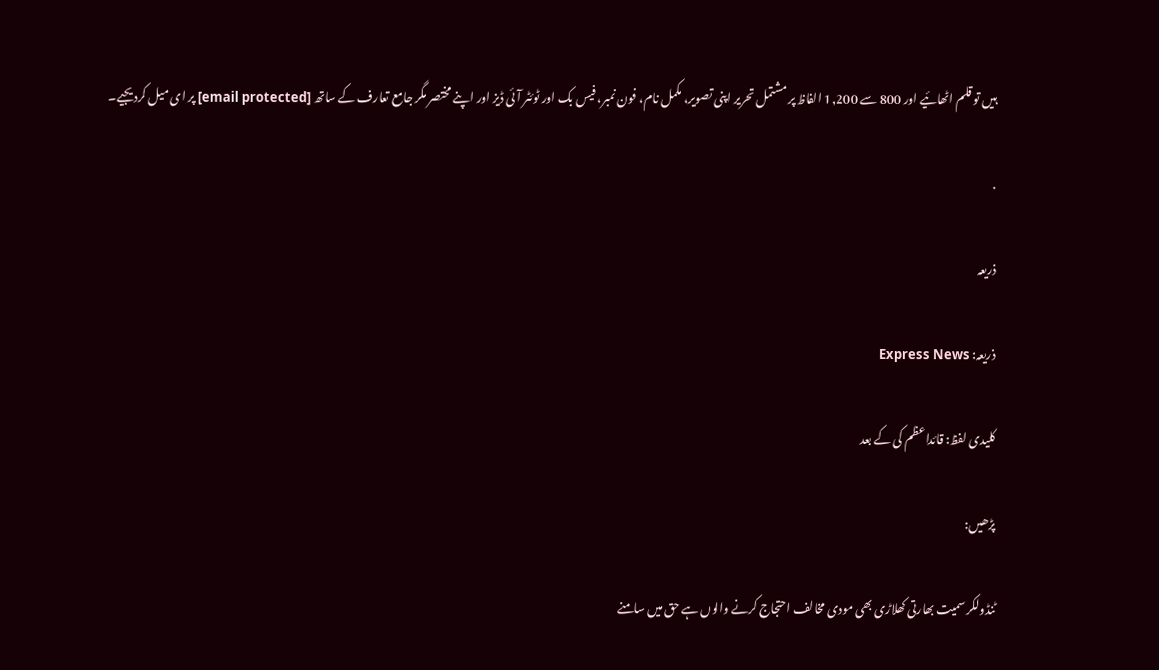ہیں تو قلم اٹھائیے اور 800 سے 1,200 الفاظ پر مشتمل تحریر اپنی تصویر، مکمل نام، فون نمبر، فیس بک اور ٹوئٹر آئی ڈیز اور اپنے مختصر مگر جامع تعارف کے ساتھ [email protected] پر ای میل کردیجیے۔

.

ذریعہ

ذریعہ: Express News

کلیدی لفظ: قائداعظم کی کے بعد

پڑھیں:

ٹنڈولکر سمیت بھارتی کھلاڑی بھی مودی مخالف احتجاج کرنے والوں ہے حق میں سامنے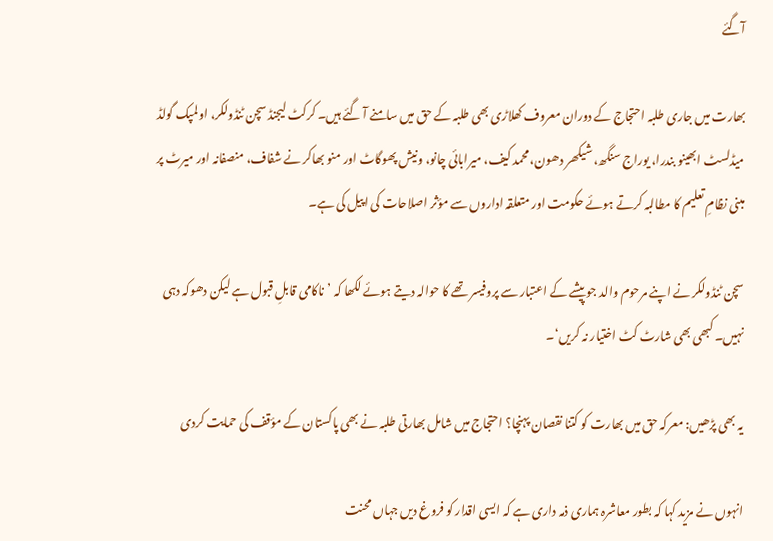آگئے

بھارت میں جاری طلبہ احتجاج کے دوران معروف کھلاڑی بھی طلبہ کے حق میں سامنے آ گئے ہیں۔ کرکٹ لیجنڈ سچن ٹنڈولکر، اولمپک گولڈ میڈلسٹ ابھینو بندرا، یوراج سنگھ، شیکھر دھون، محمد کیف، میرابائی چانو، ونیش پھوگاٹ اور منو بھاکر نے شفاف، منصفانہ اور میرٹ پر مبنی نظامِ تعلیم کا مطالبہ کرتے ہوئے حکومت اور متعلقہ اداروں سے مؤثر اصلاحات کی اپیل کی ہے۔

سچن ٹنڈولکر نے اپنے مرحوم والد جو پیشے کے اعتبار سے پروفیسر تھے کا حوالہ دیتے ہوئے لکھا کہ ’ناکامی قابلِ قبول ہے لیکن دھوکہ دہی نہیں۔ کبھی بھی شارٹ کٹ اختیار نہ کریں‘۔

یہ بھی پڑھیں: معرکہ حق میں بھارت کو کتنا نقصان پہنچا؟ احتجاج میں شامل بھارتی طلبہ نے بھی پاکستان کے مؤقف کی حمایت کردی

انہوں نے مزید کہا کہ بطور معاشرہ ہماری ذمہ داری ہے کہ ایسی اقدار کو فروغ دیں جہاں محنت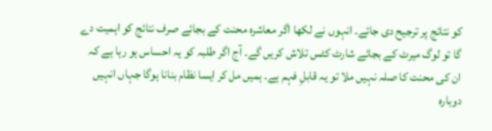کو نتائج پر ترجیح دی جائے۔ انہوں نے لکھا اگر معاشرہ محنت کے بجائے صرف نتائج کو اہمیت دے گا تو لوگ میرٹ کے بجائے شارٹ کٹس تلاش کریں گے۔ آج اگر طلبہ کو یہ احساس ہو رہا ہے کہ ان کی محنت کا صلہ نہیں ملا تو یہ قابلِ فہم ہے۔ ہمیں مل کر ایسا نظام بنانا ہوگا جہاں انہیں دوبارہ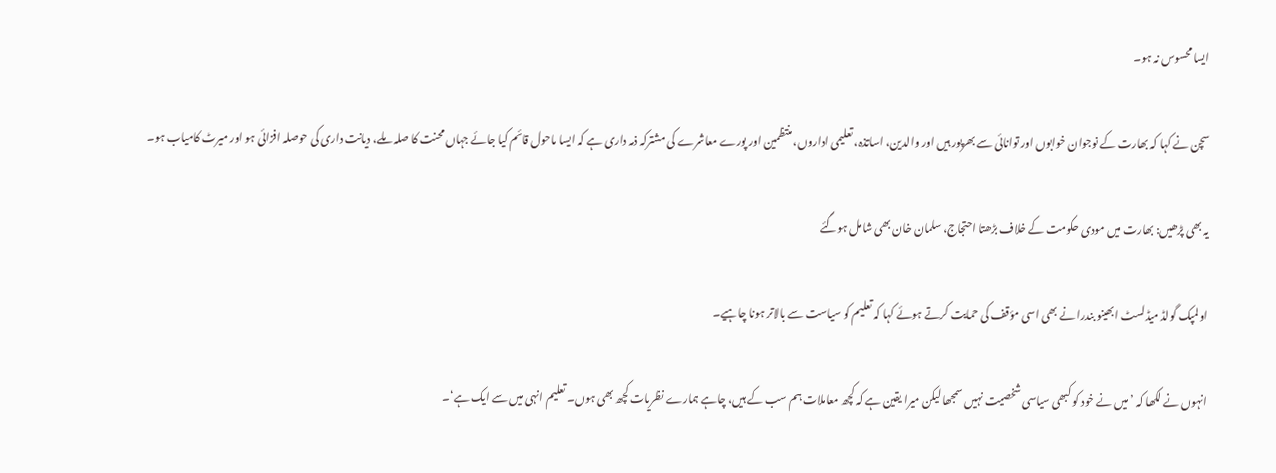ایسا محسوس نہ ہو۔

سچن نے کہا کہ بھارت کے نوجوان خوابوں اور توانائی سے بھرپور ہیں اور والدین، اساتذہ، تعلیمی اداروں، منتظمین اور پورے معاشرے کی مشترکہ ذمہ داری ہے کہ ایسا ماحول قائم کیا جائے جہاں محنت کا صلہ ملے، دیانت داری کی حوصلہ افزائی ہو اور میرٹ کامیاب ہو۔

یہ بھی پڑھیں: بھارت میں مودی حکومت کے خلاف بڑھتا احتجاج، سلمان خان بھی شامل ہوگئے

اولمپک گولڈ میڈلسٹ ابھینو بندرا نے بھی اسی مؤقف کی حمایت کرتے ہوئے کہا کہ تعلیم کو سیاست سے بالاتر ہونا چاہیے۔

انہوں نے لکھا کہ ’میں نے خود کو کبھی سیاسی شخصیت نہیں سمجھا لیکن میرا یقین ہے کہ کچھ معاملات ہم سب کے ہیں، چاہے ہمارے نظریات کچھ بھی ہوں۔ تعلیم انہی میں سے ایک ہے‘۔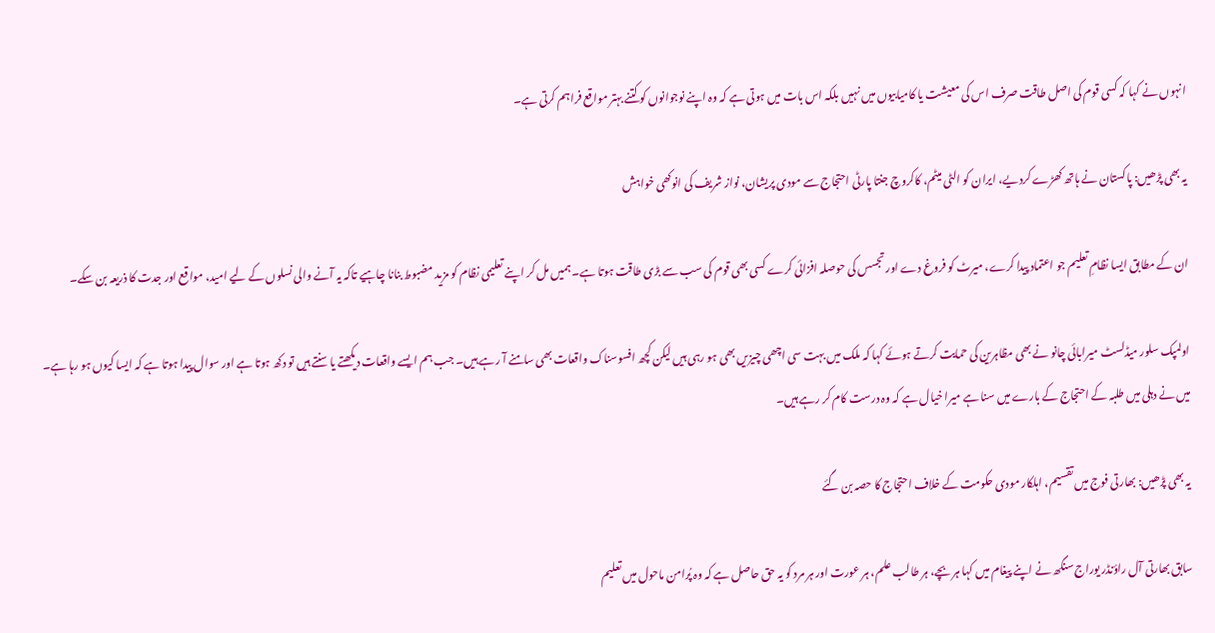انہوں نے کہا کہ کسی قوم کی اصل طاقت صرف اس کی معیشت یا کامیابیوں میں نہیں بلکہ اس بات میں ہوتی ہے کہ وہ اپنے نوجوانوں کو کتنے بہتر مواقع فراہم کرتی ہے۔

یہ بھی پڑھیں: پاکستان نے ہاتھ کھڑے کردیے، ایران کو الٹی میٹم، کاکروچ جنتا پارٹی احتجاج سے مودی پریشان، نواز شریف کی انوکھی خواہش

ان کے مطابق ایسا نظامِ تعلیم جو اعتماد پیدا کرے، میرٹ کو فروغ دے اور تجسس کی حوصلہ افزائی کرے کسی بھی قوم کی سب سے بڑی طاقت ہوتا ہے۔ ہمیں مل کر اپنے تعلیمی نظام کو مزید مضبوط بنانا چاہیے تاکہ یہ آنے والی نسلوں کے لیے امید، مواقع اور جدت کا ذریعہ بن سکے۔

اولمپک سلور میڈلسٹ میرابائی چانو نے بھی مظاہرین کی حمایت کرتے ہوئے کہا کہ ملک میں بہت سی اچھی چیزیں بھی ہو رہی ہیں لیکن کچھ افسوسناک واقعات بھی سامنے آ رہے ہیں۔ جب ہم ایسے واقعات دیکھتے یا سنتے ہیں تو دکھ ہوتا ہے اور سوال پیدا ہوتا ہے کہ ایسا کیوں ہو رہا ہے۔ میں نے دہلی میں طلبہ کے احتجاج کے بارے میں سنا ہے میرا خیال ہے کہ وہ درست کام کر رہے ہیں۔

یہ بھی پڑھیں: بھارتی فوج میں تقسیم، اہلکار مودی حکومت کے خلاف احتجاج کا حصہ بن گئے

سابق بھارتی آل راؤنڈر یوراج سنگھ نے اپنے پیغام میں کہا ہر بچے، ہر طالب علم، ہر عورت اور ہر مرد کو یہ حق حاصل ہے کہ وہ پُرامن ماحول میں تعلیم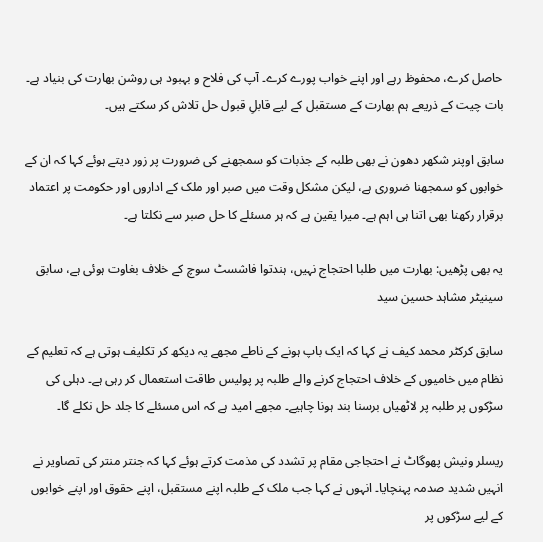حاصل کرے، محفوظ رہے اور اپنے خواب پورے کرے۔ آپ کی فلاح و بہبود ہی روشن بھارت کی بنیاد ہے۔ بات چیت کے ذریعے ہم بھارت کے مستقبل کے لیے قابلِ قبول حل تلاش کر سکتے ہیں۔

سابق اوپنر شکھر دھون نے بھی طلبہ کے جذبات کو سمجھنے کی ضرورت پر زور دیتے ہوئے کہا کہ ان کے خوابوں کو سمجھنا ضروری ہے، لیکن مشکل وقت میں صبر اور ملک کے اداروں اور حکومت پر اعتماد برقرار رکھنا بھی اتنا ہی اہم ہے۔ میرا یقین ہے کہ ہر مسئلے کا حل صبر سے نکلتا ہے۔

یہ بھی پڑھیں: بھارت میں طلبا احتجاج نہیں، ہندتوا فاشسٹ سوچ کے خلاف بغاوت ہوئی ہے، سابق سینیٹر مشاہد حسین سید

سابق کرکٹر محمد کیف نے کہا کہ ایک باپ ہونے کے ناطے مجھے یہ دیکھ کر تکلیف ہوتی ہے کہ تعلیم کے نظام میں خامیوں کے خلاف احتجاج کرنے والے طلبہ پر پولیس طاقت استعمال کر رہی ہے۔ دہلی کی سڑکوں پر طلبہ پر لاٹھیاں برسنا بند ہونا چاہیے۔ مجھے امید ہے کہ اس مسئلے کا جلد حل نکلے گا۔

ریسلر ونیش پھوگاٹ نے احتجاجی مقام پر تشدد کی مذمت کرتے ہوئے کہا کہ جنتر منتر کی تصاویر نے انہیں شدید صدمہ پہنچایا۔ انہوں نے کہا جب ملک کے طلبہ اپنے مستقبل، اپنے حقوق اور اپنے خوابوں کے لیے سڑکوں پر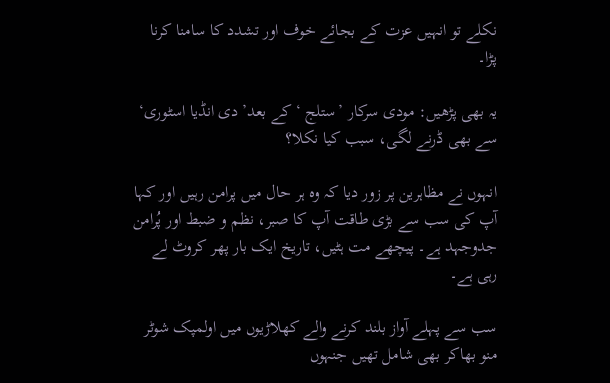نکلے تو انہیں عزت کے بجائے خوف اور تشدد کا سامنا کرنا پڑا۔

یہ بھی پڑھیں: مودی سرکار ’ستلج ‘ کے بعد’دی انڈیا اسٹوری‘ سے بھی ڈرنے لگی، سبب کیا نکلا؟

انہوں نے مظاہرین پر زور دیا کہ وہ ہر حال میں پرامن رہیں اور کہا آپ کی سب سے بڑی طاقت آپ کا صبر، نظم و ضبط اور پُرامن جدوجہد ہے۔ پیچھے مت ہٹیں، تاریخ ایک بار پھر کروٹ لے رہی ہے۔

سب سے پہلے آواز بلند کرنے والے کھلاڑیوں میں اولمپک شوٹر منو بھاکر بھی شامل تھیں جنہوں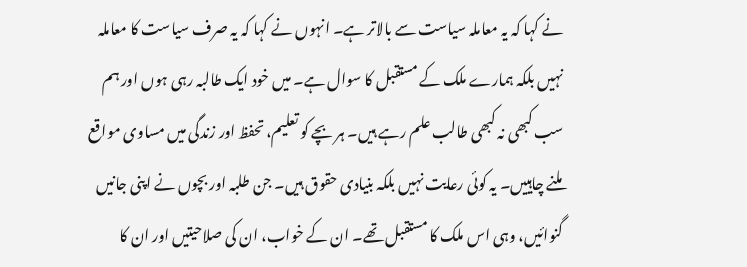نے کہا کہ یہ معاملہ سیاست سے بالاتر ہے۔ انہوں نے کہا کہ یہ صرف سیاست کا معاملہ نہیں بلکہ ہمارے ملک کے مستقبل کا سوال ہے۔ میں خود ایک طالبہ رہی ہوں اور ہم سب کبھی نہ کبھی طالب علم رہے ہیں۔ ہر بچے کو تعلیم، تحفظ اور زندگی میں مساوی مواقع ملنے چاہییں۔ یہ کوئی رعایت نہیں بلکہ بنیادی حقوق ہیں۔ جن طلبہ اور بچوں نے اپنی جانیں گنوائیں، وہی اس ملک کا مستقبل تھے۔ ان کے خواب، ان کی صلاحیتیں اور ان کا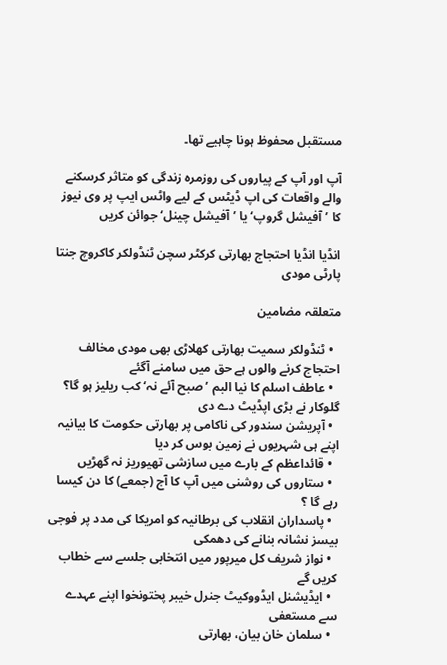مستقبل محفوظ ہونا چاہیے تھا۔

آپ اور آپ کے پیاروں کی روزمرہ زندگی کو متاثر کرسکنے والے واقعات کی اپ ڈیٹس کے لیے واٹس ایپ پر وی نیوز کا ’آفیشل گروپ‘ یا ’آفیشل چینل‘ جوائن کریں

انڈیا انڈیا احتجاج بھارتی کرکٹر سچن ٹنڈولکر کاکروچ جنتا پارٹی مودی

متعلقہ مضامین

  • ٹنڈولکر سمیت بھارتی کھلاڑی بھی مودی مخالف احتجاج کرنے والوں ہے حق میں سامنے آگئے
  • عاطف اسلم کا نیا البم ’صبح آئے نہ‘ کب ریلیز ہو گا؟ گلوکار نے بڑی اپڈیٹ دے دی
  • آپریشن سندور کی ناکامی پر بھارتی حکومت کا بیانیہ اپنے ہی شہریوں نے زمین بوس کر دیا
  • قائداعظم کے بارے میں سازشی تھیوریز نہ گھڑیں
  • ستاروں کی روشنی میں آپ کا آج (جمعے) کا دن کیسا رہے گا ؟
  • پاسداران انقلاب کی برطانیہ کو امریکا کی مدد پر فوجی بیسز نشانہ بنانے کی دھمکی
  • نواز شریف کل میرپور میں انتخابی جلسے سے خطاب کریں گے
  • ایڈیشنل ایڈووکیٹ جنرل خیبر پختونخوا اپنے عہدے سے مستعفی
  • سلمان خان بیان، بھارتی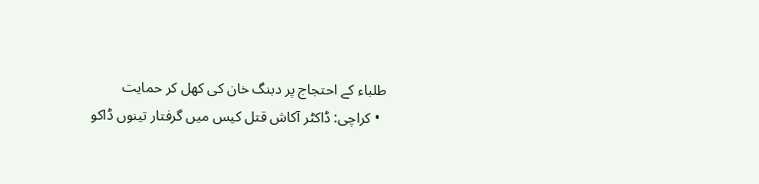طلباء کے احتجاج پر دبنگ خان کی کھل کر حمایت
  • کراچی: ڈاکٹر آکاش قتل کیس میں گرفتار تینوں ڈاکو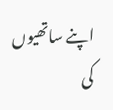اپنے ساتھیوں کی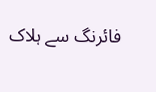فائرنگ سے ہلاک